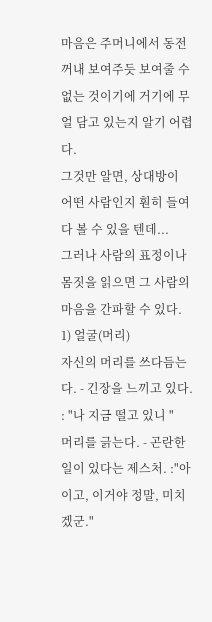마음은 주머니에서 동전 꺼내 보여주듯 보여줄 수 없는 것이기에 거기에 무얼 담고 있는지 알기 어렵다.
그것만 알면, 상대방이 어떤 사람인지 훤히 들여다 볼 수 있을 텐데...
그러나 사람의 표정이나 몸짓을 읽으면 그 사람의 마음을 간파할 수 있다.
1) 얼굴(머리)
자신의 머리를 쓰다듬는다. - 긴장을 느끼고 있다. : "나 지금 떨고 있니 "
머리를 긁는다. - 곤란한 일이 있다는 제스처. :"아이고, 이거야 정말, 미치겠군."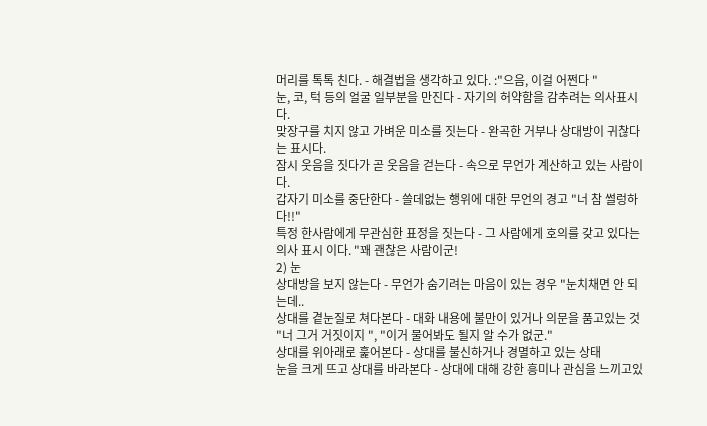머리를 톡톡 친다. - 해결법을 생각하고 있다. :"으음, 이걸 어쩐다 "
눈, 코, 턱 등의 얼굴 일부분을 만진다 - 자기의 허약함을 감추려는 의사표시다.
맞장구를 치지 않고 가벼운 미소를 짓는다 - 완곡한 거부나 상대방이 귀찮다는 표시다.
잠시 웃음을 짓다가 곧 웃음을 걷는다 - 속으로 무언가 계산하고 있는 사람이다.
갑자기 미소를 중단한다 - 쓸데없는 행위에 대한 무언의 경고 "너 참 썰렁하다!!"
특정 한사람에게 무관심한 표정을 짓는다 - 그 사람에게 호의를 갖고 있다는 의사 표시 이다. "꽤 괜찮은 사람이군!
2) 눈
상대방을 보지 않는다 - 무언가 숨기려는 마음이 있는 경우 "눈치채면 안 되는데..
상대를 곁눈질로 쳐다본다 - 대화 내용에 불만이 있거나 의문을 품고있는 것 "너 그거 거짓이지 ", "이거 물어봐도 될지 알 수가 없군."
상대를 위아래로 훑어본다 - 상대를 불신하거나 경멸하고 있는 상태
눈을 크게 뜨고 상대를 바라본다 - 상대에 대해 강한 흥미나 관심을 느끼고있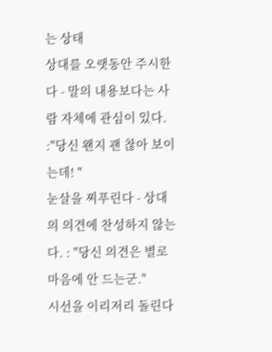는 상태
상대를 오랫동안 주시한다 - 말의 내용보다는 사람 자체에 관심이 있다. :"당신 왠지 괜 찮아 보이는데! "
눈살을 찌푸린다 - 상대의 의견에 찬성하지 않는다. : "당신 의견은 별로 마음에 안 드는군."
시선을 이리저리 돌린다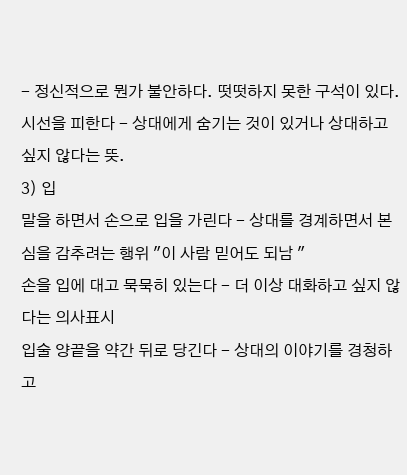- 정신적으로 뭔가 불안하다. 떳떳하지 못한 구석이 있다.
시선을 피한다 - 상대에게 숨기는 것이 있거나 상대하고 싶지 않다는 뜻.
3) 입
말을 하면서 손으로 입을 가린다 - 상대를 경계하면서 본심을 감추려는 행위 "이 사람 믿어도 되남 "
손을 입에 대고 묵묵히 있는다 - 더 이상 대화하고 싶지 않다는 의사표시
입술 양끝을 약간 뒤로 당긴다 - 상대의 이야기를 경청하고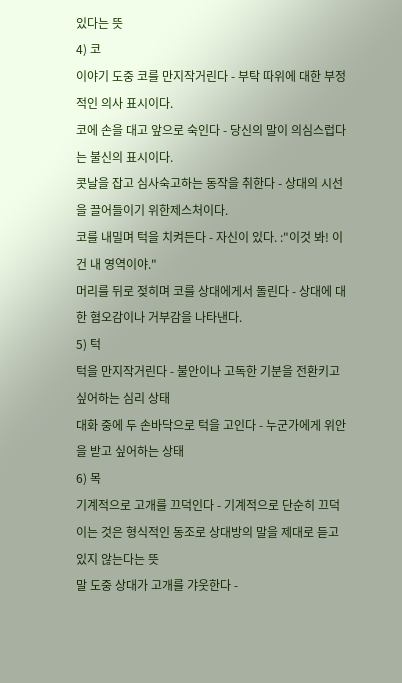있다는 뜻
4) 코
이야기 도중 코를 만지작거린다 - 부탁 따위에 대한 부정적인 의사 표시이다.
코에 손을 대고 앞으로 숙인다 - 당신의 말이 의심스럽다는 불신의 표시이다.
콧날을 잡고 심사숙고하는 동작을 취한다 - 상대의 시선을 끌어들이기 위한제스처이다.
코를 내밀며 턱을 치켜든다 - 자신이 있다. :"이것 봐! 이건 내 영역이야."
머리를 뒤로 젖히며 코를 상대에게서 돌린다 - 상대에 대한 혐오감이나 거부감을 나타낸다.
5) 턱
턱을 만지작거린다 - 불안이나 고독한 기분을 전환키고 싶어하는 심리 상태
대화 중에 두 손바닥으로 턱을 고인다 - 누군가에게 위안을 받고 싶어하는 상태
6) 목
기계적으로 고개를 끄덕인다 - 기계적으로 단순히 끄덕이는 것은 형식적인 동조로 상대방의 말을 제대로 듣고 있지 않는다는 뜻
말 도중 상대가 고개를 갸웃한다 -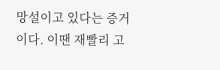망설이고 있다는 증거이다. 이땐 재빨리 고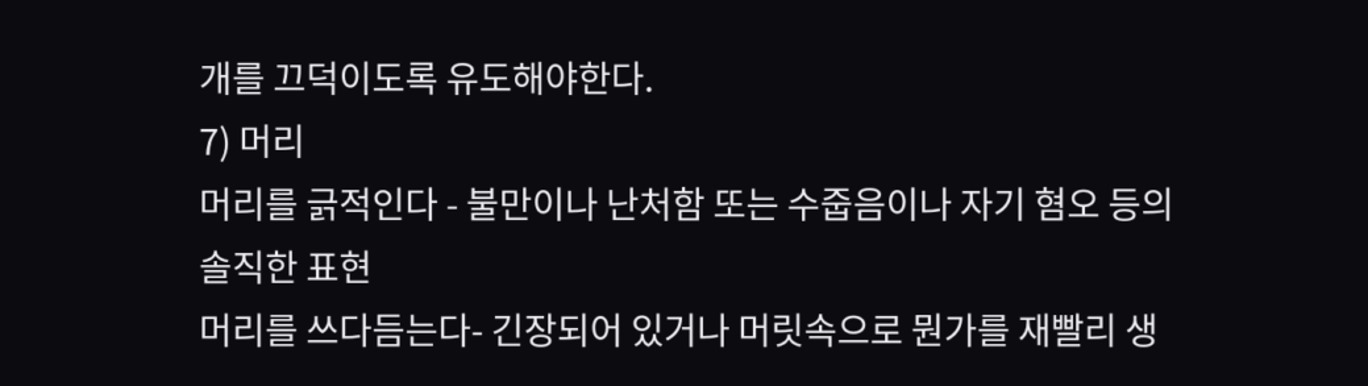개를 끄덕이도록 유도해야한다.
7) 머리
머리를 긁적인다 - 불만이나 난처함 또는 수줍음이나 자기 혐오 등의 솔직한 표현
머리를 쓰다듬는다- 긴장되어 있거나 머릿속으로 뭔가를 재빨리 생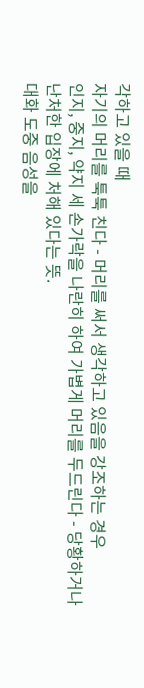각하고 있을 때
자기의 머리를 툭툭 친다 - 머리를 써서 생각하고 있음을 강조하는 경우
인지, 중지, 약지 세 손가락을 나란히 하여 가볍게 머리를 두드린다 - 당황하거나 난처한 입장에 처해 있다는 뜻.
대화 도중 음성을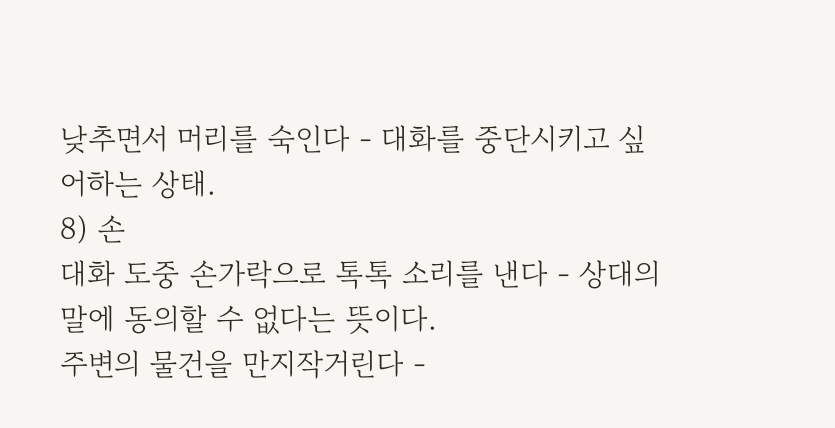낮추면서 머리를 숙인다 - 대화를 중단시키고 싶어하는 상태.
8) 손
대화 도중 손가락으로 톡톡 소리를 낸다 - 상대의 말에 동의할 수 없다는 뜻이다.
주변의 물건을 만지작거린다 -